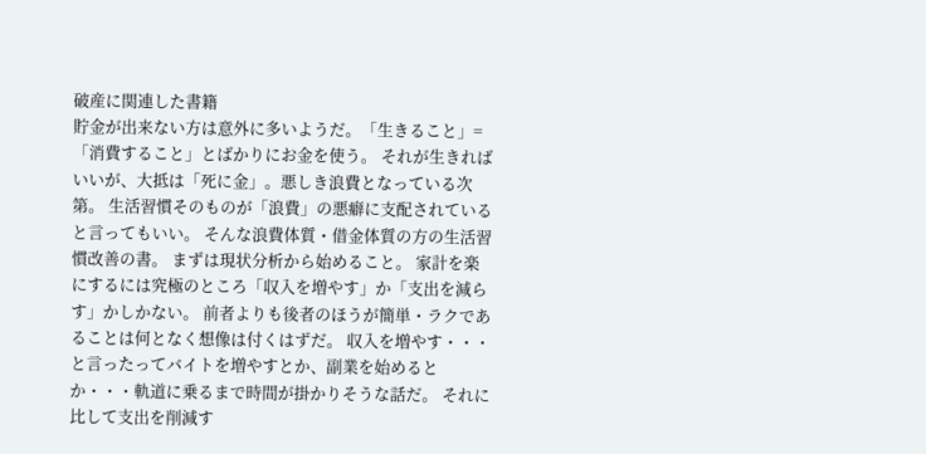破産に関連した書籍
貯金が出来ない方は意外に多いようだ。「生きること」=「消費すること」とばかりにお金を使う。 それが生きればいいが、大抵は「死に金」。悪しき浪費となっている次第。 生活習慣そのものが「浪費」の悪癖に支配されていると言ってもいい。 そんな浪費体質・借金体質の方の生活習慣改善の書。 まずは現状分析から始めること。 家計を楽にするには究極のところ「収入を増やす」か「支出を減らす」かしかない。 前者よりも後者のほうが簡単・ラクであることは何となく想像は付くはずだ。 収入を増やす・・・と言ったってバイトを増やすとか、副業を始めるとか・・・軌道に乗るまで時間が掛かりそうな話だ。 それに比して支出を削減す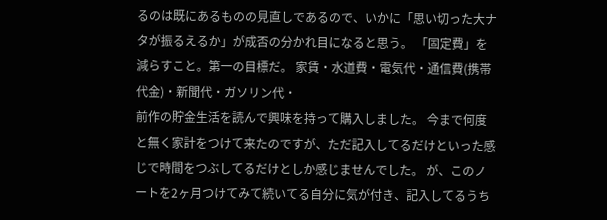るのは既にあるものの見直しであるので、いかに「思い切った大ナタが振るえるか」が成否の分かれ目になると思う。 「固定費」を減らすこと。第一の目標だ。 家賃・水道費・電気代・通信費(携帯代金)・新聞代・ガソリン代・
前作の貯金生活を読んで興味を持って購入しました。 今まで何度と無く家計をつけて来たのですが、ただ記入してるだけといった感じで時間をつぶしてるだけとしか感じませんでした。 が、このノートを2ヶ月つけてみて続いてる自分に気が付き、記入してるうち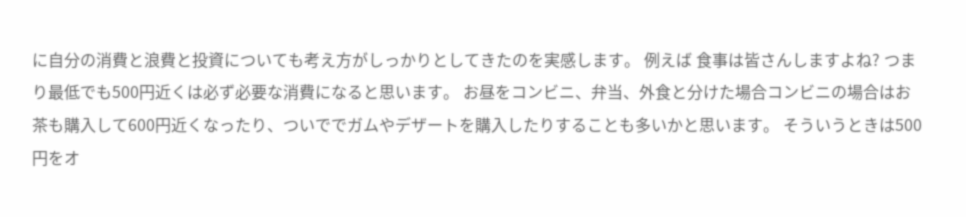に自分の消費と浪費と投資についても考え方がしっかりとしてきたのを実感します。 例えば 食事は皆さんしますよね? つまり最低でも500円近くは必ず必要な消費になると思います。 お昼をコンビニ、弁当、外食と分けた場合コンビニの場合はお茶も購入して600円近くなったり、ついででガムやデザートを購入したりすることも多いかと思います。 そういうときは500円をオ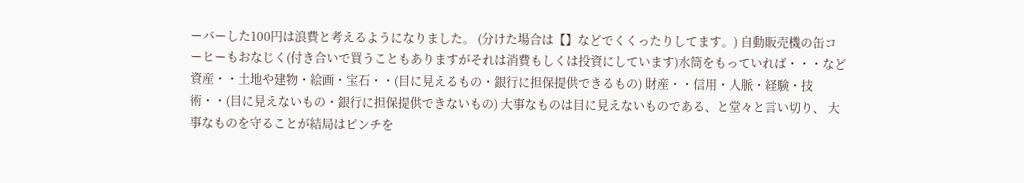ーバーした100円は浪費と考えるようになりました。 (分けた場合は【】などでくくったりしてます。) 自動販売機の缶コーヒーもおなじく(付き合いで買うこともありますがそれは消費もしくは投資にしています)水筒をもっていれば・・・など
資産・・土地や建物・絵画・宝石・・(目に見えるもの・銀行に担保提供できるもの) 財産・・信用・人脈・経験・技術・・(目に見えないもの・銀行に担保提供できないもの) 大事なものは目に見えないものである、と堂々と言い切り、 大事なものを守ることが結局はピンチを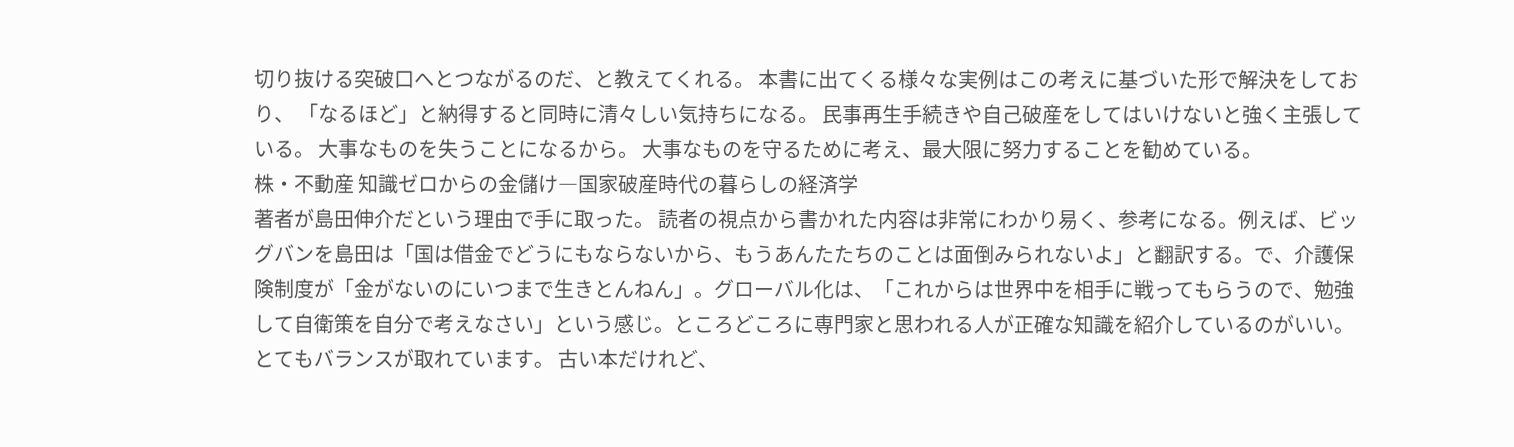切り抜ける突破口へとつながるのだ、と教えてくれる。 本書に出てくる様々な実例はこの考えに基づいた形で解決をしており、 「なるほど」と納得すると同時に清々しい気持ちになる。 民事再生手続きや自己破産をしてはいけないと強く主張している。 大事なものを失うことになるから。 大事なものを守るために考え、最大限に努力することを勧めている。
株・不動産 知識ゼロからの金儲け―国家破産時代の暮らしの経済学
著者が島田伸介だという理由で手に取った。 読者の視点から書かれた内容は非常にわかり易く、参考になる。例えば、ビッグバンを島田は「国は借金でどうにもならないから、もうあんたたちのことは面倒みられないよ」と翻訳する。で、介護保険制度が「金がないのにいつまで生きとんねん」。グローバル化は、「これからは世界中を相手に戦ってもらうので、勉強して自衛策を自分で考えなさい」という感じ。ところどころに専門家と思われる人が正確な知識を紹介しているのがいい。とてもバランスが取れています。 古い本だけれど、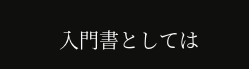入門書としては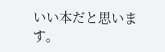いい本だと思います。